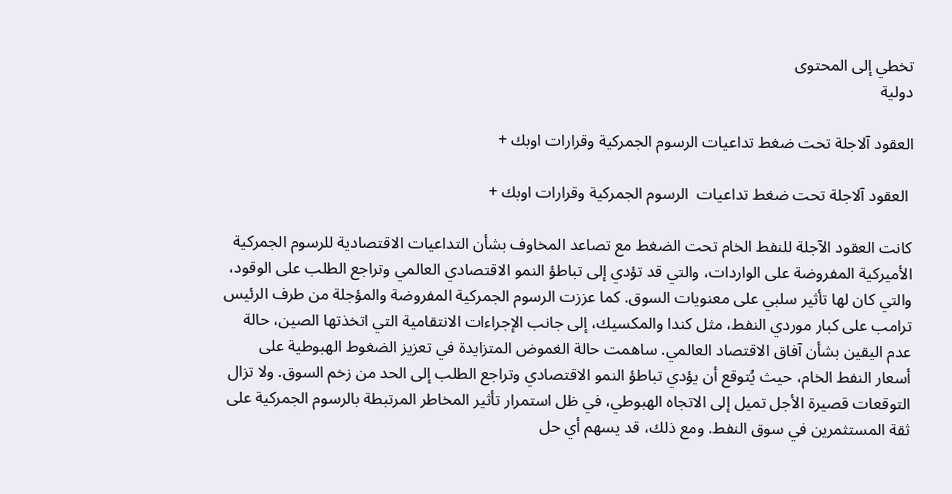تخطي إلى المحتوى
دولية

العقود آلاجلة تحت ضغط تداعيات الرسوم الجمركية وقرارات اوبك +

 العقود آلاجلة تحت ضغط تداعيات  الرسوم الجمركية وقرارات اوبك +

كانت العقود الآجلة للنفط الخام تحت الضغط مع تصاعد المخاوف بشأن التداعيات الاقتصادية للرسوم الجمركية الأميركية المفروضة على الواردات، والتي قد تؤدي إلى تباطؤ النمو الاقتصادي العالمي وتراجع الطلب على الوقود، والتي كان لها تأثير سلبي على معنويات السوق. كما عززت الرسوم الجمركية المفروضة والمؤجلة من طرف الرئيس ترامب على كبار موردي النفط، مثل كندا والمكسيك، إلى جانب الإجراءات الانتقامية التي اتخذتها الصين، حالة عدم اليقين بشأن آفاق الاقتصاد العالمي. ساهمت حالة الغموض المتزايدة في تعزيز الضغوط الهبوطية على أسعار النفط الخام، حيث يُتوقع أن يؤدي تباطؤ النمو الاقتصادي وتراجع الطلب إلى الحد من زخم السوق. ولا تزال التوقعات قصيرة الأجل تميل إلى الاتجاه الهبوطي، في ظل استمرار تأثير المخاطر المرتبطة بالرسوم الجمركية على ثقة المستثمرين في سوق النفط. ومع ذلك، قد يسهم أي حل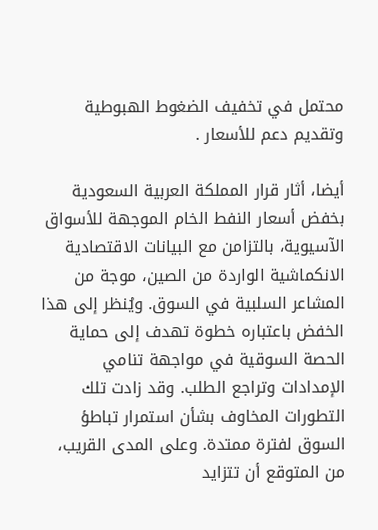محتمل في تخفيف الضغوط الهبوطية وتقديم دعم للأسعار .

أيضا، أثار قرار المملكة العربية السعودية بخفض أسعار النفط الخام الموجهة للأسواق الآسيوية، بالتزامن مع البيانات الاقتصادية الانكماشية الواردة من الصين، موجة من المشاعر السلبية في السوق. ويُنظر إلى هذا الخفض باعتباره خطوة تهدف إلى حماية الحصة السوقية في مواجهة تنامي الإمدادات وتراجع الطلب. وقد زادت تلك التطورات المخاوف بشأن استمرار تباطؤ السوق لفترة ممتدة. وعلى المدى القريب، من المتوقع أن تتزايد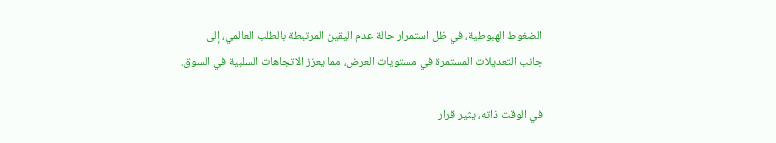الضغوط الهبوطية، في ظل استمرار حالة عدم اليقين المرتبطة بالطلب العالمي، إلى جانب التعديلات المستمرة في مستويات العرض، مما يعزز الاتجاهات السلبية في السوق.

في الوقت ذاته، يثير قرار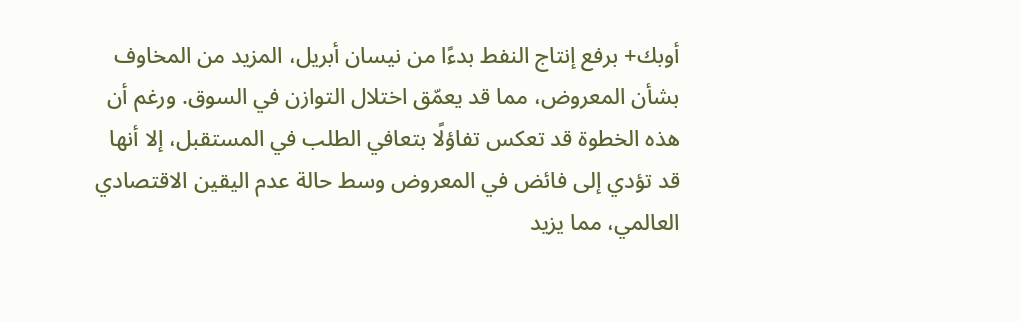أوبك+ برفع إنتاج النفط بدءًا من نيسان أبريل، المزيد من المخاوف بشأن المعروض، مما قد يعمّق اختلال التوازن في السوق. ورغم أن هذه الخطوة قد تعكس تفاؤلًا بتعافي الطلب في المستقبل، إلا أنها قد تؤدي إلى فائض في المعروض وسط حالة عدم اليقين الاقتصادي العالمي، مما يزيد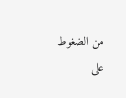من الضغوط على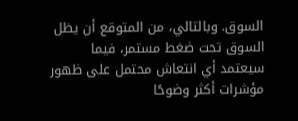السوق. وبالتالي، من المتوقع أن يظل السوق تحت ضغط مستمر، فيما سيعتمد أي انتعاش محتمل على ظهور مؤشرات أكثر وضوحًا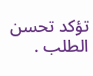تؤكد تحسن الطلب .